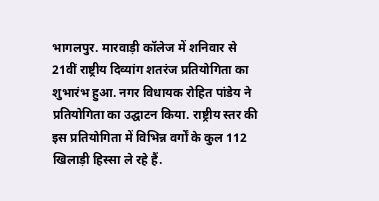भागलपुर. मारवाड़ी कॉलेज में शनिवार से 21वीं राष्ट्रीय दिव्यांग शतरंज प्रतियोगिता का शुभारंभ हुआ. नगर विधायक रोहित पांडेय ने प्रतियोगिता का उद्घाटन किया. राष्ट्रीय स्तर की इस प्रतियोगिता में विभिन्न वर्गों के कुल 112 खिलाड़ी हिस्सा ले रहे हैं.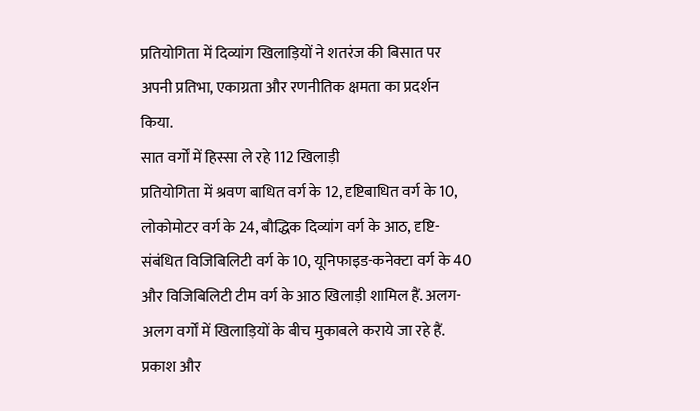प्रतियोगिता में दिव्यांग खिलाड़ियों ने शतरंज की बिसात पर अपनी प्रतिभा, एकाग्रता और रणनीतिक क्षमता का प्रदर्शन किया.
सात वर्गों में हिस्सा ले रहे 112 खिलाड़ी
प्रतियोगिता में श्रवण बाधित वर्ग के 12, दृष्टिबाधित वर्ग के 10, लोकोमोटर वर्ग के 24, बौद्धिक दिव्यांग वर्ग के आठ, दृष्टि-संबंधित विजिबिलिटी वर्ग के 10, यूनिफाइड-कनेक्टा वर्ग के 40 और विजिबिलिटी टीम वर्ग के आठ खिलाड़ी शामिल हैं. अलग-अलग वर्गों में खिलाड़ियों के बीच मुकाबले कराये जा रहे हैं.
प्रकाश और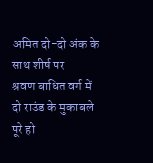अमित दो-दो अंक के साथ शीर्ष पर
श्रवण बाधित वर्ग में दो राउंड के मुकाबले पूरे हो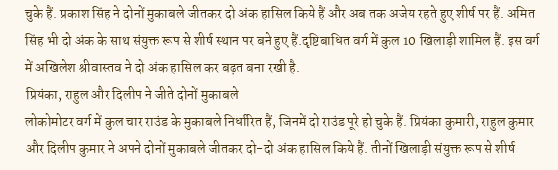चुके हैं. प्रकाश सिंह ने दोनों मुकाबले जीतकर दो अंक हासिल किये हैं और अब तक अजेय रहते हुए शीर्ष पर हैं. अमित सिंह भी दो अंक के साथ संयुक्त रूप से शीर्ष स्थान पर बने हुए हैं.दृष्टिबाधित वर्ग में कुल 10 खिलाड़ी शामिल हैं. इस वर्ग में अखिलेश श्रीवास्तव ने दो अंक हासिल कर बढ़त बना रखी है.
प्रियंका, राहुल और दिलीप ने जीते दोनों मुकाबले
लोकोमोटर वर्ग में कुल चार राउंड के मुकाबले निर्धारित हैं, जिनमें दो राउंड पूरे हो चुके हैं. प्रियंका कुमारी, राहुल कुमार और दिलीप कुमार ने अपने दोनों मुकाबले जीतकर दो-दो अंक हासिल किये हैं. तीनों खिलाड़ी संयुक्त रूप से शीर्ष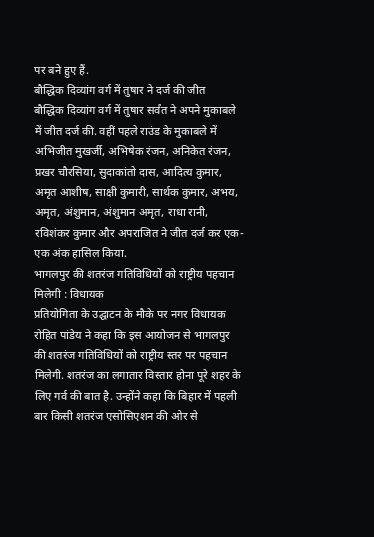पर बने हुए हैं.
बौद्धिक दिव्यांग वर्ग में तुषार ने दर्ज की जीत
बौद्धिक दिव्यांग वर्ग में तुषार सर्वंत ने अपने मुकाबले में जीत दर्ज की. वहीं पहले राउंड के मुकाबले में अभिजीत मुखर्जी, अभिषेक रंजन, अनिकेत रंजन, प्रखर चौरसिया, सुदाकांतो दास, आदित्य कुमार, अमृत आशीष, साक्षी कुमारी, सार्थक कुमार, अभय, अमृत, अंशुमान, अंशुमान अमृत, राधा रानी, रविशंकर कुमार और अपराजित ने जीत दर्ज कर एक-एक अंक हासिल किया.
भागलपुर की शतरंज गतिविधियों को राष्ट्रीय पहचान मिलेगी : विधायक
प्रतियोगिता के उद्घाटन के मौके पर नगर विधायक रोहित पांडेय ने कहा कि इस आयोजन से भागलपुर की शतरंज गतिविधियों को राष्ट्रीय स्तर पर पहचान मिलेगी. शतरंज का लगातार विस्तार होना पूरे शहर के लिए गर्व की बात है. उन्होंने कहा कि बिहार में पहली बार किसी शतरंज एसोसिएशन की ओर से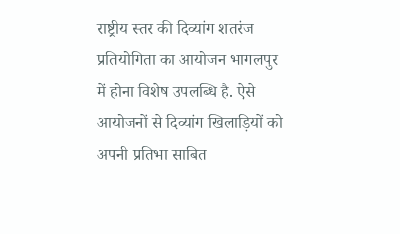राष्ट्रीय स्तर की दिव्यांग शतरंज प्रतियोगिता का आयोजन भागलपुर में होना विशेष उपलब्धि है. ऐसे आयोजनों से दिव्यांग खिलाड़ियों को अपनी प्रतिभा साबित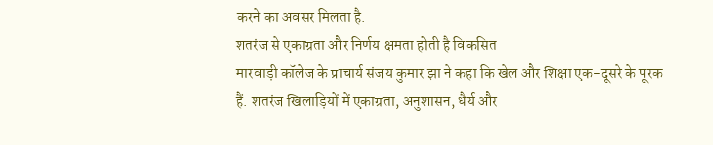करने का अवसर मिलता है.
शतरंज से एकाग्रता और निर्णय क्षमता होती है विकसित
मारवाड़ी कॉलेज के प्राचार्य संजय कुमार झा ने कहा कि खेल और शिक्षा एक-दूसरे के पूरक हैं. शतरंज खिलाड़ियों में एकाग्रता, अनुशासन, धैर्य और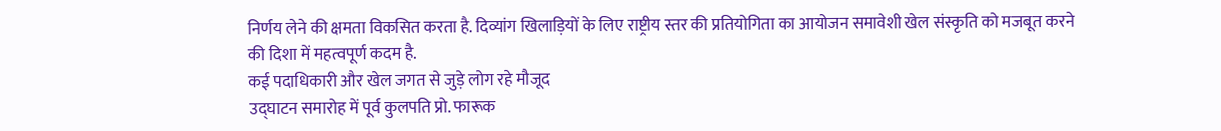निर्णय लेने की क्षमता विकसित करता है. दिव्यांग खिलाड़ियों के लिए राष्ट्रीय स्तर की प्रतियोगिता का आयोजन समावेशी खेल संस्कृति को मजबूत करने की दिशा में महत्वपूर्ण कदम है.
कई पदाधिकारी और खेल जगत से जुड़े लोग रहे मौजूद
उद्घाटन समारोह में पूर्व कुलपति प्रो. फारूक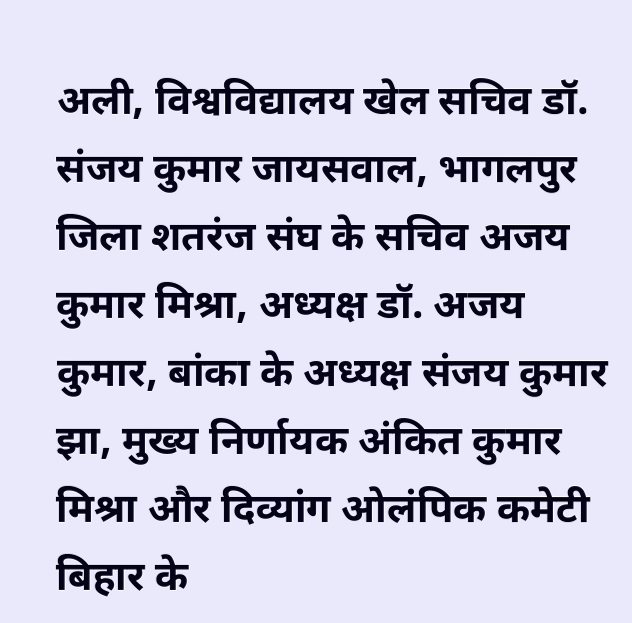अली, विश्वविद्यालय खेल सचिव डॉ. संजय कुमार जायसवाल, भागलपुर जिला शतरंज संघ के सचिव अजय कुमार मिश्रा, अध्यक्ष डॉ. अजय कुमार, बांका के अध्यक्ष संजय कुमार झा, मुख्य निर्णायक अंकित कुमार मिश्रा और दिव्यांग ओलंपिक कमेटी बिहार के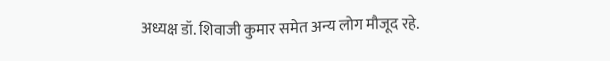अध्यक्ष डॉ. शिवाजी कुमार समेत अन्य लोग मौजूद रहे.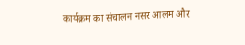कार्यक्रम का संचालन नसर आलम और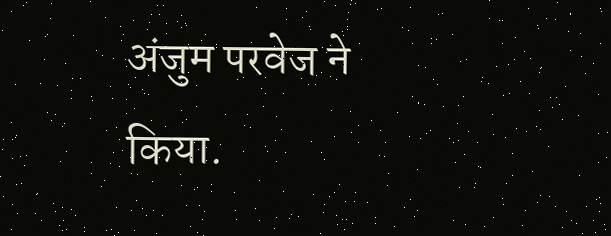अंजुम परवेज ने किया.